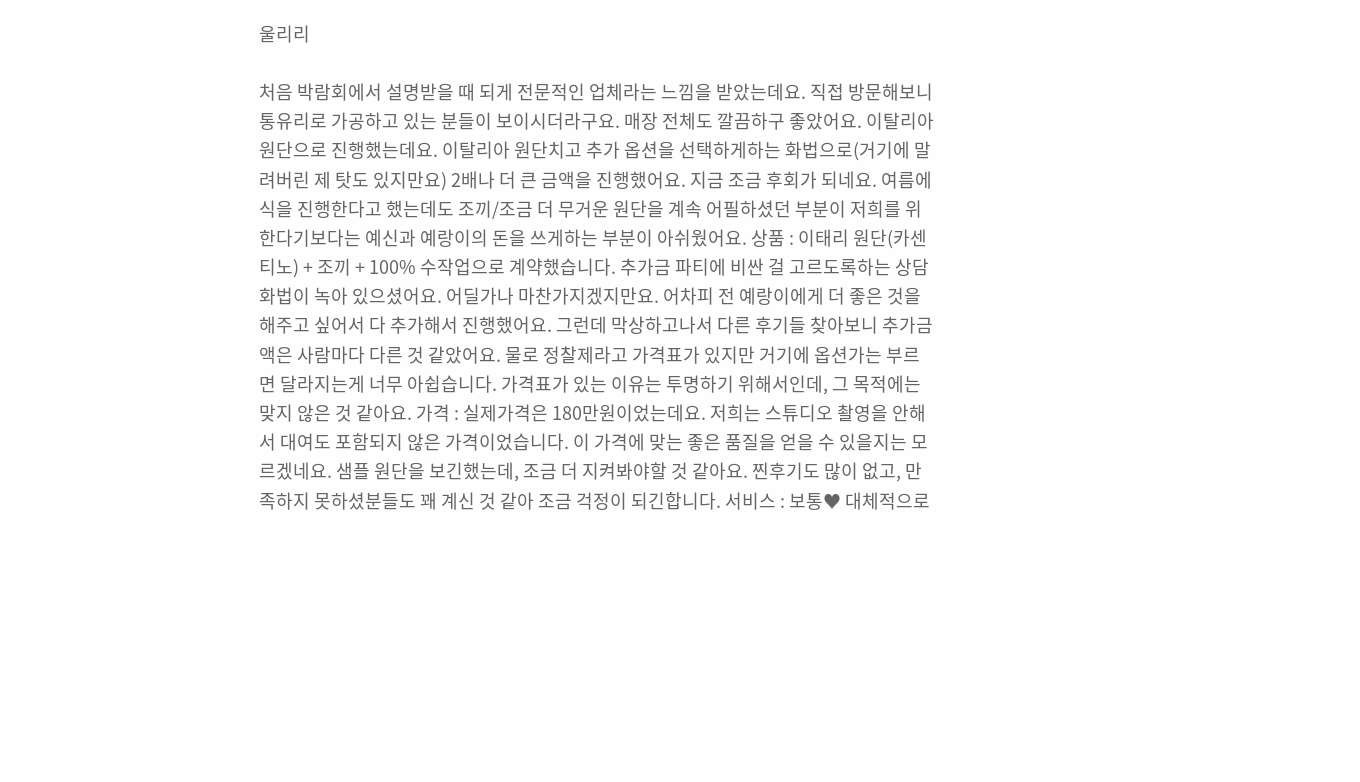울리리

처음 박람회에서 설명받을 때 되게 전문적인 업체라는 느낌을 받았는데요. 직접 방문해보니 통유리로 가공하고 있는 분들이 보이시더라구요. 매장 전체도 깔끔하구 좋았어요. 이탈리아 원단으로 진행했는데요. 이탈리아 원단치고 추가 옵션을 선택하게하는 화법으로(거기에 말려버린 제 탓도 있지만요) 2배나 더 큰 금액을 진행했어요. 지금 조금 후회가 되네요. 여름에 식을 진행한다고 했는데도 조끼/조금 더 무거운 원단을 계속 어필하셨던 부분이 저희를 위한다기보다는 예신과 예랑이의 돈을 쓰게하는 부분이 아쉬웠어요. 상품 : 이태리 원단(카센티노) + 조끼 + 100% 수작업으로 계약했습니다. 추가금 파티에 비싼 걸 고르도록하는 상담 화법이 녹아 있으셨어요. 어딜가나 마찬가지겠지만요. 어차피 전 예랑이에게 더 좋은 것을 해주고 싶어서 다 추가해서 진행했어요. 그런데 막상하고나서 다른 후기들 찾아보니 추가금액은 사람마다 다른 것 같았어요. 물로 정찰제라고 가격표가 있지만 거기에 옵션가는 부르면 달라지는게 너무 아쉽습니다. 가격표가 있는 이유는 투명하기 위해서인데, 그 목적에는 맞지 않은 것 같아요. 가격 : 실제가격은 180만원이었는데요. 저희는 스튜디오 촬영을 안해서 대여도 포함되지 않은 가격이었습니다. 이 가격에 맞는 좋은 품질을 얻을 수 있을지는 모르겠네요. 샘플 원단을 보긴했는데, 조금 더 지켜봐야할 것 같아요. 찐후기도 많이 없고, 만족하지 못하셨분들도 꽤 계신 것 같아 조금 걱정이 되긴합니다. 서비스 : 보통♥ 대체적으로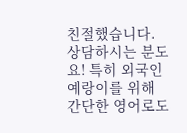친절했습니다. 상담하시는 분도요! 특히 외국인 예랑이를 위해 간단한 영어로도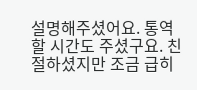설명해주셨어요. 통역할 시간도 주셨구요. 친절하셨지만 조금 급히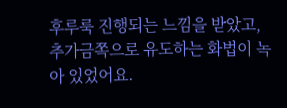후루룩 진행되는 느낌을 받았고, 추가금쪽으로 유도하는 화법이 녹아 있었어요.